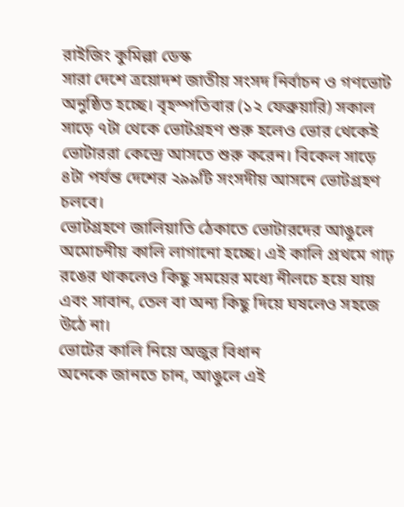রাইজিং কুমিল্লা ডেস্ক
সারা দেশে ত্রয়োদশ জাতীয় সংসদ নির্বাচন ও গণভোট অনুষ্ঠিত হচ্ছে। বৃহস্পতিবার (১২ ফেব্রুয়ারি) সকাল সাড়ে ৭টা থেকে ভোটগ্রহণ শুরু হলেও ভোর থেকেই ভোটাররা কেন্দ্রে আসতে শুরু করেন। বিকেল সাড়ে ৪টা পর্যন্ত দেশের ২৯৯টি সংসদীয় আসনে ভোটগ্রহণ চলবে।
ভোটগ্রহণে জালিয়াতি ঠেকাতে ভোটারদের আঙুলে অমোচনীয় কালি লাগানো হচ্ছে। এই কালি প্রথমে গাঢ় রঙের থাকলেও কিছু সময়ের মধ্যে নীলচে হয়ে যায় এবং সাবান, তেল বা অন্য কিছু দিয়ে ঘষলেও সহজে উঠে না।
ভোটের কালি নিয়ে অজুর বিধান
অনেকে জানতে চান, আঙুলে এই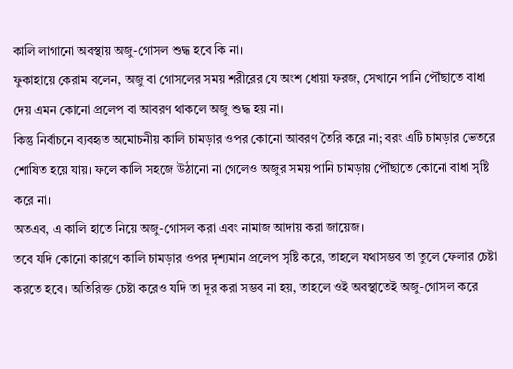কালি লাগানো অবস্থায় অজু-গোসল শুদ্ধ হবে কি না।
ফুকাহায়ে কেরাম বলেন, অজু বা গোসলের সময় শরীরের যে অংশ ধোয়া ফরজ, সেখানে পানি পৌঁছাতে বাধা দেয় এমন কোনো প্রলেপ বা আবরণ থাকলে অজু শুদ্ধ হয় না।
কিন্তু নির্বাচনে ব্যবহৃত অমোচনীয় কালি চামড়ার ওপর কোনো আবরণ তৈরি করে না; বরং এটি চামড়ার ভেতরে শোষিত হয়ে যায়। ফলে কালি সহজে উঠানো না গেলেও অজুর সময় পানি চামড়ায় পৌঁছাতে কোনো বাধা সৃষ্টি করে না।
অতএব, এ কালি হাতে নিয়ে অজু-গোসল করা এবং নামাজ আদায় করা জায়েজ।
তবে যদি কোনো কারণে কালি চামড়ার ওপর দৃশ্যমান প্রলেপ সৃষ্টি করে, তাহলে যথাসম্ভব তা তুলে ফেলার চেষ্টা করতে হবে। অতিরিক্ত চেষ্টা করেও যদি তা দূর করা সম্ভব না হয়, তাহলে ওই অবস্থাতেই অজু-গোসল করে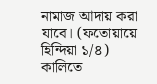নামাজ আদায় করা যাবে। (ফতোয়ায়ে হিন্দিয়া ১/৪)
কালিতে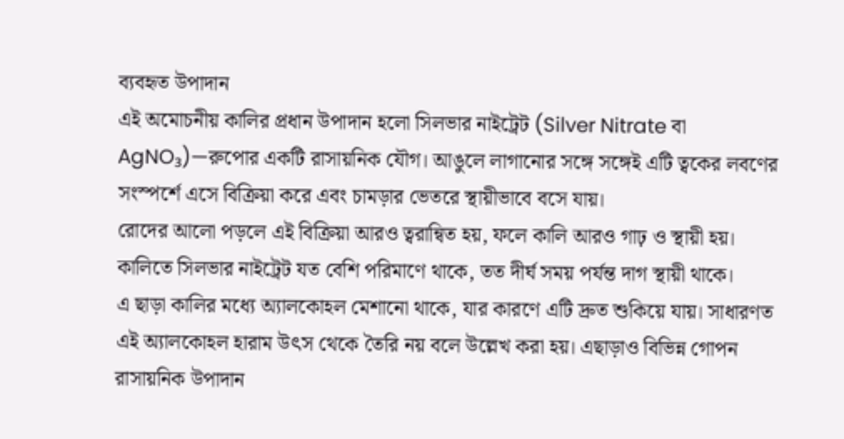ব্যবহৃত উপাদান
এই অমোচনীয় কালির প্রধান উপাদান হলো সিলভার নাইট্রেট (Silver Nitrate বা AgNO₃)—রুপোর একটি রাসায়নিক যৌগ। আঙুলে লাগানোর সঙ্গে সঙ্গেই এটি ত্বকের লবণের সংস্পর্শে এসে বিক্রিয়া করে এবং চামড়ার ভেতরে স্থায়ীভাবে বসে যায়।
রোদের আলো পড়লে এই বিক্রিয়া আরও ত্বরান্বিত হয়, ফলে কালি আরও গাঢ় ও স্থায়ী হয়। কালিতে সিলভার নাইট্রেট যত বেশি পরিমাণে থাকে, তত দীর্ঘ সময় পর্যন্ত দাগ স্থায়ী থাকে।
এ ছাড়া কালির মধ্যে অ্যালকোহল মেশানো থাকে, যার কারণে এটি দ্রুত শুকিয়ে যায়। সাধারণত এই অ্যালকোহল হারাম উৎস থেকে তৈরি নয় বলে উল্লেখ করা হয়। এছাড়াও বিভিন্ন গোপন রাসায়নিক উপাদান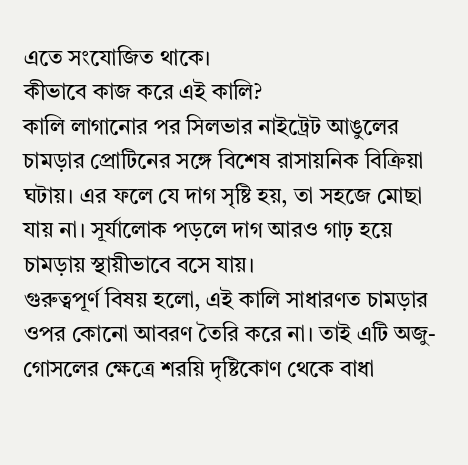এতে সংযোজিত থাকে।
কীভাবে কাজ করে এই কালি?
কালি লাগানোর পর সিলভার নাইট্রেট আঙুলের চামড়ার প্রোটিনের সঙ্গে বিশেষ রাসায়নিক বিক্রিয়া ঘটায়। এর ফলে যে দাগ সৃষ্টি হয়, তা সহজে মোছা যায় না। সূর্যালোক পড়লে দাগ আরও গাঢ় হয়ে চামড়ায় স্থায়ীভাবে বসে যায়।
গুরুত্বপূর্ণ বিষয় হলো, এই কালি সাধারণত চামড়ার ওপর কোনো আবরণ তৈরি করে না। তাই এটি অজু-গোসলের ক্ষেত্রে শরয়ি দৃষ্টিকোণ থেকে বাধা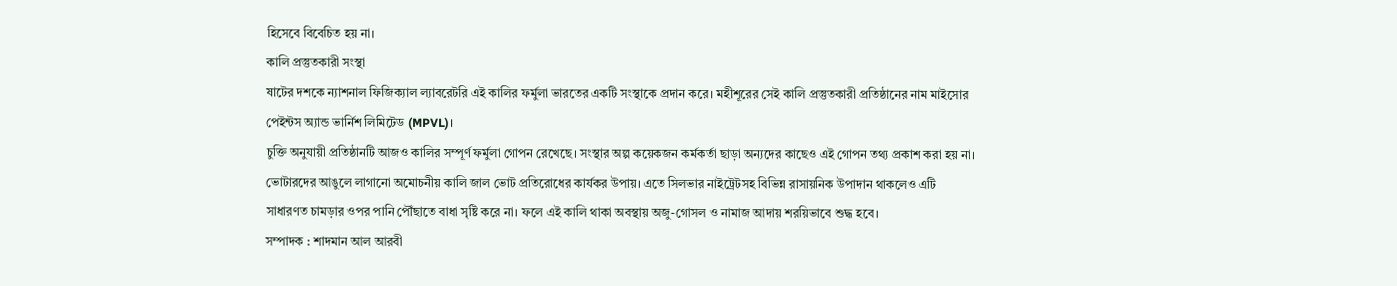হিসেবে বিবেচিত হয় না।
কালি প্রস্তুতকারী সংস্থা
ষাটের দশকে ন্যাশনাল ফিজিক্যাল ল্যাবরেটরি এই কালির ফর্মুলা ভারতের একটি সংস্থাকে প্রদান করে। মহীশূরের সেই কালি প্রস্তুতকারী প্রতিষ্ঠানের নাম মাইসোর পেইন্টস অ্যান্ড ভার্নিশ লিমিটেড (MPVL)।
চুক্তি অনুযায়ী প্রতিষ্ঠানটি আজও কালির সম্পূর্ণ ফর্মুলা গোপন রেখেছে। সংস্থার অল্প কয়েকজন কর্মকর্তা ছাড়া অন্যদের কাছেও এই গোপন তথ্য প্রকাশ করা হয় না।
ভোটারদের আঙুলে লাগানো অমোচনীয় কালি জাল ভোট প্রতিরোধের কার্যকর উপায়। এতে সিলভার নাইট্রেটসহ বিভিন্ন রাসায়নিক উপাদান থাকলেও এটি সাধারণত চামড়ার ওপর পানি পৌঁছাতে বাধা সৃষ্টি করে না। ফলে এই কালি থাকা অবস্থায় অজু-গোসল ও নামাজ আদায় শরয়িভাবে শুদ্ধ হবে।
সম্পাদক : শাদমান আল আরবী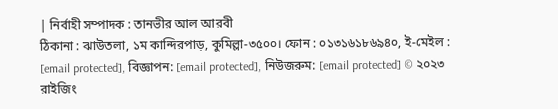| নির্বাহী সম্পাদক : তানভীর আল আরবী
ঠিকানা : ঝাউতলা, ১ম কান্দিরপাড়, কুমিল্লা-৩৫০০। ফোন : ০১৩১৬১৮৬৯৪০, ই-মেইল : [email protected], বিজ্ঞাপন: [email protected], নিউজরুম: [email protected] © ২০২৩ রাইজিং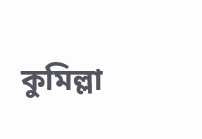কুমিল্লা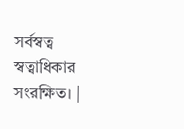সর্বস্বত্ব স্বত্বাধিকার সংরক্ষিত। |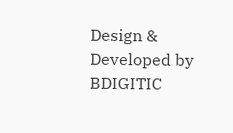Design & Developed by BDIGITIC